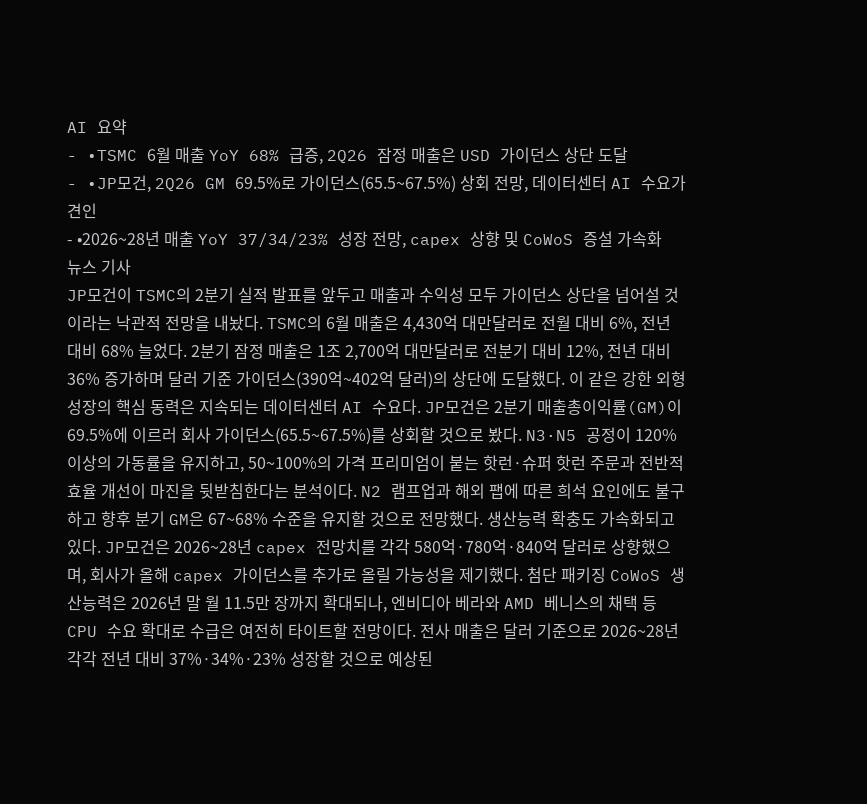AI 요약
- •TSMC 6월 매출 YoY 68% 급증, 2Q26 잠정 매출은 USD 가이던스 상단 도달
- •JP모건, 2Q26 GM 69.5%로 가이던스(65.5~67.5%) 상회 전망, 데이터센터 AI 수요가 견인
- •2026~28년 매출 YoY 37/34/23% 성장 전망, capex 상향 및 CoWoS 증설 가속화
뉴스 기사
JP모건이 TSMC의 2분기 실적 발표를 앞두고 매출과 수익성 모두 가이던스 상단을 넘어설 것이라는 낙관적 전망을 내놨다. TSMC의 6월 매출은 4,430억 대만달러로 전월 대비 6%, 전년 대비 68% 늘었다. 2분기 잠정 매출은 1조 2,700억 대만달러로 전분기 대비 12%, 전년 대비 36% 증가하며 달러 기준 가이던스(390억~402억 달러)의 상단에 도달했다. 이 같은 강한 외형 성장의 핵심 동력은 지속되는 데이터센터 AI 수요다. JP모건은 2분기 매출총이익률(GM)이 69.5%에 이르러 회사 가이던스(65.5~67.5%)를 상회할 것으로 봤다. N3·N5 공정이 120% 이상의 가동률을 유지하고, 50~100%의 가격 프리미엄이 붙는 핫런·슈퍼 핫런 주문과 전반적 효율 개선이 마진을 뒷받침한다는 분석이다. N2 램프업과 해외 팹에 따른 희석 요인에도 불구하고 향후 분기 GM은 67~68% 수준을 유지할 것으로 전망했다. 생산능력 확충도 가속화되고 있다. JP모건은 2026~28년 capex 전망치를 각각 580억·780억·840억 달러로 상향했으며, 회사가 올해 capex 가이던스를 추가로 올릴 가능성을 제기했다. 첨단 패키징 CoWoS 생산능력은 2026년 말 월 11.5만 장까지 확대되나, 엔비디아 베라와 AMD 베니스의 채택 등 CPU 수요 확대로 수급은 여전히 타이트할 전망이다. 전사 매출은 달러 기준으로 2026~28년 각각 전년 대비 37%·34%·23% 성장할 것으로 예상된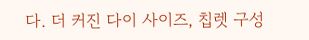다. 더 커진 다이 사이즈, 칩렛 구성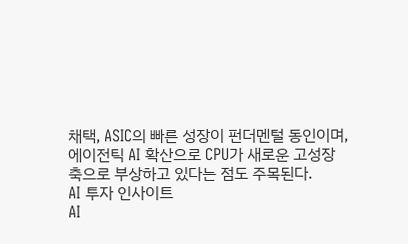채택, ASIC의 빠른 성장이 펀더멘털 동인이며, 에이전틱 AI 확산으로 CPU가 새로운 고성장 축으로 부상하고 있다는 점도 주목된다.
AI 투자 인사이트
AI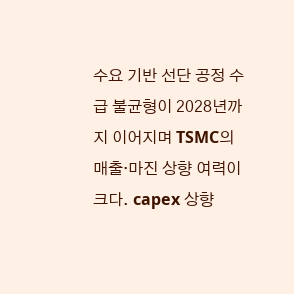수요 기반 선단 공정 수급 불균형이 2028년까지 이어지며 TSMC의 매출·마진 상향 여력이 크다. capex 상향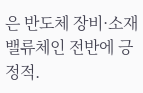은 반도체 장비·소재 밸류체인 전반에 긍정적.